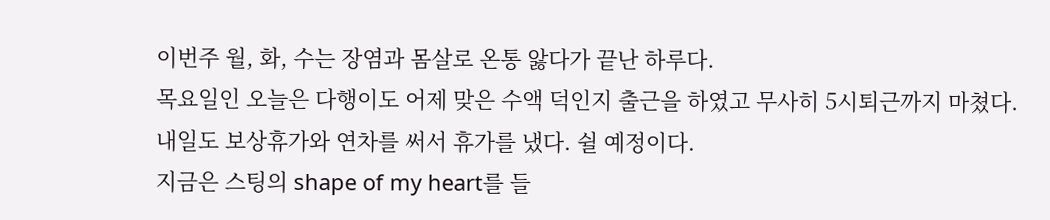이번주 월, 화, 수는 장염과 몸살로 온통 앓다가 끝난 하루다.
목요일인 오늘은 다행이도 어제 맞은 수액 덕인지 출근을 하였고 무사히 5시퇴근까지 마쳤다.
내일도 보상휴가와 연차를 써서 휴가를 냈다. 쉴 예정이다.
지금은 스팅의 shape of my heart를 들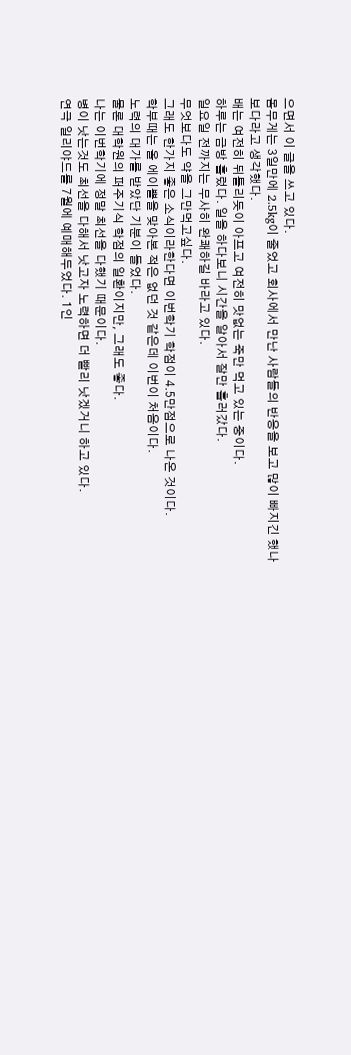으면서 이 글을 쓰고 있다.
몸무게는 3일만에 2.5kg이 줄었고 회사에서 만난 사람들의 반응을 보고 많이 빠지긴 했나보다라고 생각했다.
배는 여전히 뒤틀리듯이 아프고 여전히 맛없는 죽만 먹고 있는 중이다.
하루는 금방 흘렀다. 일을 하다보니 시간을 알아서 잘만 흘러갔다.
일요일 전까지는 무사히 완쾌하길 바라고 있다.
무엇보다도 약을 그만먹고싶다.
그래도 한가지 좋은 소식이라한다면 이번학기 학점이 4.5만점으로 나온 것이다.
학부때는 올 에이쁠을 맞아본 적은 없던 것 같은데 이번이 처음이다.
노력의 대가를 받았단 기분이 들었다.
물론 대학원의 퍼주기식 학점의 일환이지만, 그래도 좋다.
나는 이번학기에 정말 최선을 다했기 때문이다.
병이 낫는것도 최선을 다해서 낫고자 노력하면 더 빨리 낫겠거니 하고 있다.
연극 일리야드를 7월에 예매해두었다. 1인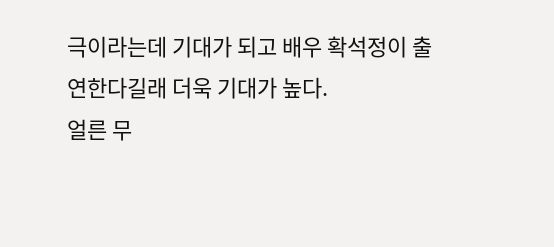극이라는데 기대가 되고 배우 확석정이 출연한다길래 더욱 기대가 높다.
얼른 무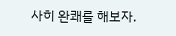사히 완쾌를 해보자.